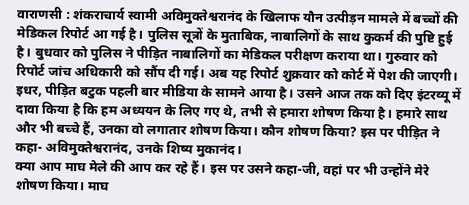वाराणसी : शंकराचार्य स्वामी अविमुक्तेश्वरानंद के खिलाफ यौन उत्पीड़न मामले में बच्चों की मेडिकल रिपोर्ट आ गई है। पुलिस सूत्रों के मुताबिक, नाबालिगों के साथ कुकर्म की पुष्टि हुई है। बुधवार को पुलिस ने पीड़ित नाबालिगों का मेडिकल परीक्षण कराया था। गुरुवार को रिपोर्ट जांच अधिकारी को सौंप दी गई। अब यह रिपोर्ट शुक्रवार को कोर्ट में पेश की जाएगी।
इधर, पीड़ित बटुक पहली बार मीडिया के सामने आया है। उसने आज तक को दिए इंटरव्यू में दावा किया है कि हम अध्ययन के लिए गए थे, तभी से हमारा शोषण किया है। हमारे साथ और भी बच्चे हैं, उनका वो लगातार शोषण किया। कौन शोषण किया? इस पर पीड़ित ने कहा- अविमुक्तेश्वरानंद, उनके शिष्य मुकानंद।
क्या आप माघ मेले की आप कर रहे हैं। इस पर उसने कहा-जी, वहां पर भी उन्होंने मेरे शोषण किया। माघ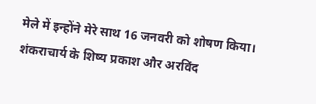मेले में इन्होंने मेरे साथ 16 जनवरी को शोषण किया। शंकराचार्य के शिष्य प्रकाश और अरविंद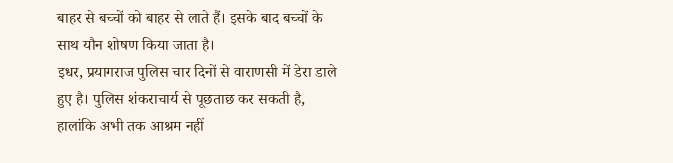बाहर से बच्चों को बाहर से लाते हैं। इसके बाद बच्चों के साथ यौन शोषण किया जाता है।
इधर, प्रयागराज पुलिस चार दिनों से वाराणसी में डेरा डाले हुए है। पुलिस शंकराचार्य से पूछताछ कर सकती है, हालांकि अभी तक आश्रम नहीं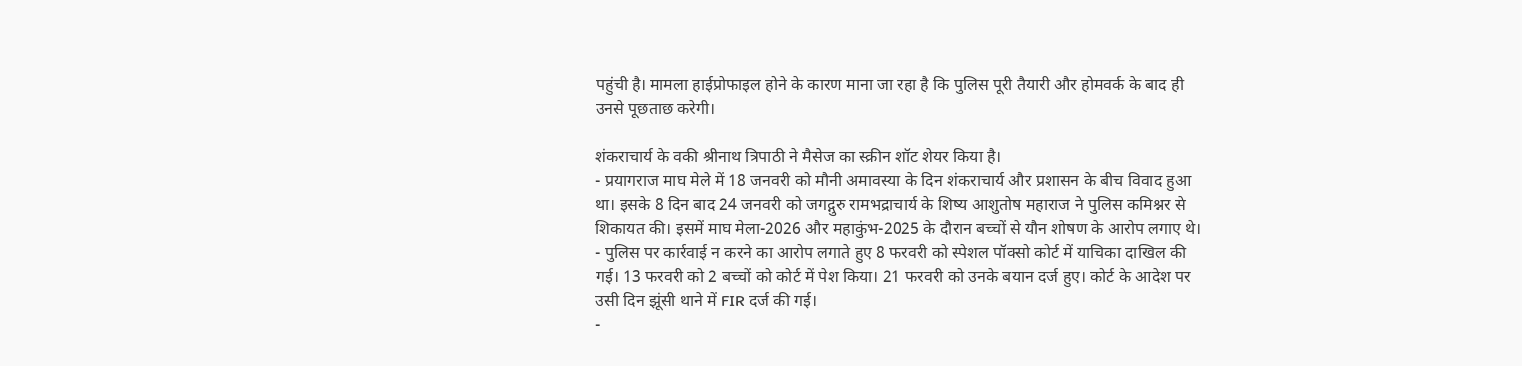पहुंची है। मामला हाईप्रोफाइल होने के कारण माना जा रहा है कि पुलिस पूरी तैयारी और होमवर्क के बाद ही उनसे पूछताछ करेगी।

शंकराचार्य के वकी श्रीनाथ त्रिपाठी ने मैसेज का स्क्रीन शॉट शेयर किया है।
- प्रयागराज माघ मेले में 18 जनवरी को मौनी अमावस्या के दिन शंकराचार्य और प्रशासन के बीच विवाद हुआ था। इसके 8 दिन बाद 24 जनवरी को जगद्गुरु रामभद्राचार्य के शिष्य आशुतोष महाराज ने पुलिस कमिश्नर से शिकायत की। इसमें माघ मेला-2026 और महाकुंभ-2025 के दौरान बच्चों से यौन शोषण के आरोप लगाए थे।
- पुलिस पर कार्रवाई न करने का आरोप लगाते हुए 8 फरवरी को स्पेशल पॉक्सो कोर्ट में याचिका दाखिल की गई। 13 फरवरी को 2 बच्चों को कोर्ट में पेश किया। 21 फरवरी को उनके बयान दर्ज हुए। कोर्ट के आदेश पर उसी दिन झूंसी थाने में FIR दर्ज की गई।
-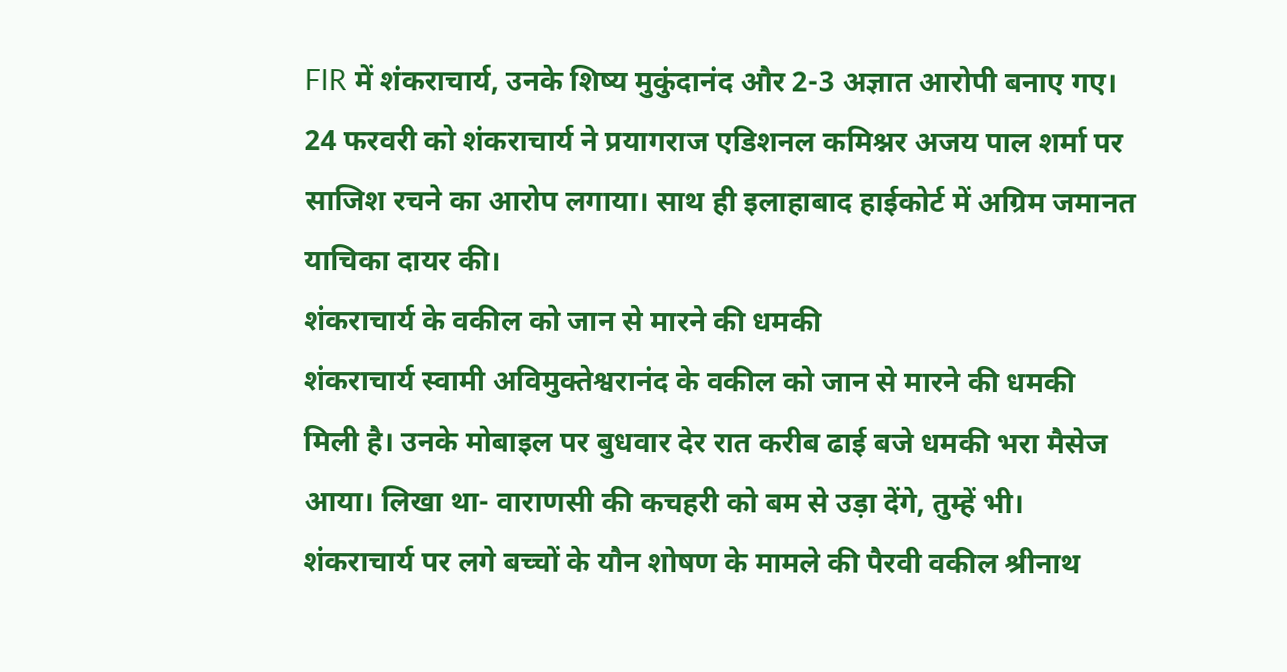FIR में शंकराचार्य, उनके शिष्य मुकुंदानंद और 2-3 अज्ञात आरोपी बनाए गए। 24 फरवरी को शंकराचार्य ने प्रयागराज एडिशनल कमिश्नर अजय पाल शर्मा पर साजिश रचने का आरोप लगाया। साथ ही इलाहाबाद हाईकोर्ट में अग्रिम जमानत याचिका दायर की।
शंकराचार्य के वकील को जान से मारने की धमकी
शंकराचार्य स्वामी अविमुक्तेश्वरानंद के वकील को जान से मारने की धमकी मिली है। उनके मोबाइल पर बुधवार देर रात करीब ढाई बजे धमकी भरा मैसेज आया। लिखा था- वाराणसी की कचहरी को बम से उड़ा देंगे, तुम्हें भी। शंकराचार्य पर लगे बच्चों के यौन शोषण के मामले की पैरवी वकील श्रीनाथ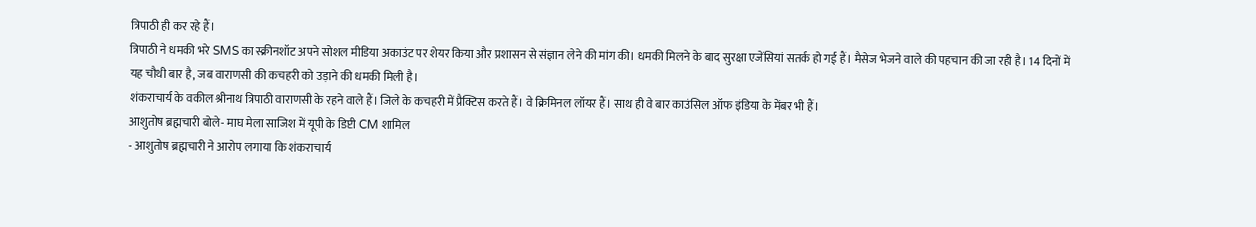त्रिपाठी ही कर रहे हैं।
त्रिपाठी ने धमकी भरे SMS का स्क्रीनशॉट अपने सोशल मीडिया अकाउंट पर शेयर किया और प्रशासन से संज्ञान लेने की मांग की। धमकी मिलने के बाद सुरक्षा एजेंसियां सतर्क हो गई हैं। मैसेज भेजने वाले की पहचान की जा रही है। 14 दिनों में यह चौथी बार है, जब वाराणसी की कचहरी को उड़ाने की धमकी मिली है।
शंकराचार्य के वकील श्रीनाथ त्रिपाठी वाराणसी के रहने वाले हैं। जिले के कचहरी में प्रैक्टिस करते हैं। वे क्रिमिनल लॉयर हैं। साथ ही वे बार काउंसिल ऑफ इंडिया के मेंबर भी हैं।
आशुतोष ब्रह्मचारी बोले- माघ मेला साजिश में यूपी के डिप्टी CM शामिल
- आशुतोष ब्रह्मचारी ने आरोप लगाया कि शंकराचार्य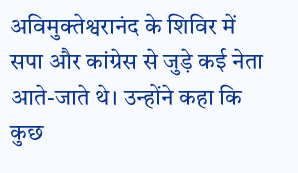अविमुक्तेश्वरानंद के शिविर में सपा और कांग्रेस से जुड़े कई नेता आते-जाते थे। उन्होंने कहा कि कुछ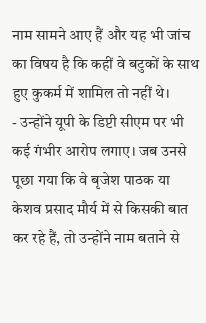नाम सामने आए हैं और यह भी जांच का विषय है कि कहीं वे बटुकों के साथ हुए कुकर्म में शामिल तो नहीं थे।
- उन्होंने यूपी के डिप्टी सीएम पर भी कई गंभीर आरोप लगाए। जब उनसे पूछा गया कि वे बृजेश पाठक या केशव प्रसाद मौर्य में से किसकी बात कर रहे हैं, तो उन्होंने नाम बताने से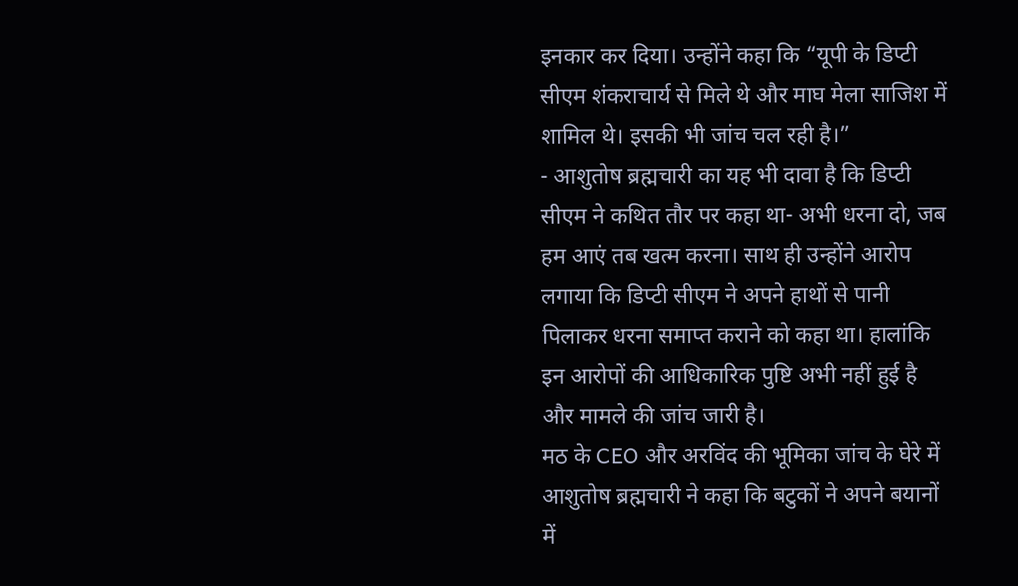इनकार कर दिया। उन्होंने कहा कि “यूपी के डिप्टी सीएम शंकराचार्य से मिले थे और माघ मेला साजिश में शामिल थे। इसकी भी जांच चल रही है।”
- आशुतोष ब्रह्मचारी का यह भी दावा है कि डिप्टी सीएम ने कथित तौर पर कहा था- अभी धरना दो, जब हम आएं तब खत्म करना। साथ ही उन्होंने आरोप लगाया कि डिप्टी सीएम ने अपने हाथों से पानी पिलाकर धरना समाप्त कराने को कहा था। हालांकि इन आरोपों की आधिकारिक पुष्टि अभी नहीं हुई है और मामले की जांच जारी है।
मठ के CEO और अरविंद की भूमिका जांच के घेरे में
आशुतोष ब्रह्मचारी ने कहा कि बटुकों ने अपने बयानों में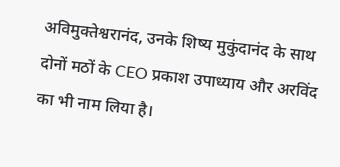अविमुक्तेश्वरानंद, उनके शिष्य मुकुंदानंद के साथ दोनों मठों के CEO प्रकाश उपाध्याय और अरविंद का भी नाम लिया है।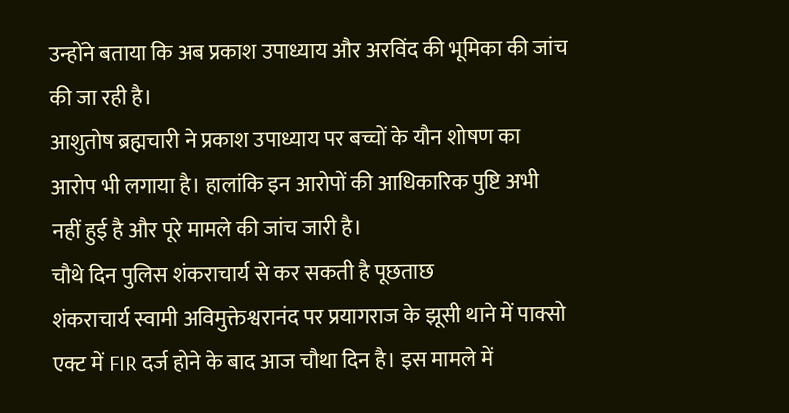उन्होंने बताया कि अब प्रकाश उपाध्याय और अरविंद की भूमिका की जांच की जा रही है।
आशुतोष ब्रह्मचारी ने प्रकाश उपाध्याय पर बच्चों के यौन शोषण का आरोप भी लगाया है। हालांकि इन आरोपों की आधिकारिक पुष्टि अभी नहीं हुई है और पूरे मामले की जांच जारी है।
चौथे दिन पुलिस शंकराचार्य से कर सकती है पूछताछ
शंकराचार्य स्वामी अविमुक्तेश्वरानंद पर प्रयागराज के झूसी थाने में पाक्सो एक्ट में FIR दर्ज होने के बाद आज चौथा दिन है। इस मामले में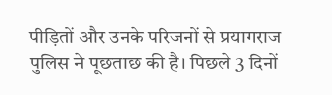पीड़ितों और उनके परिजनों से प्रयागराज पुलिस ने पूछताछ की है। पिछले 3 दिनों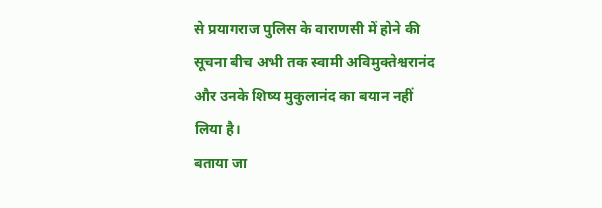से प्रयागराज पुलिस के वाराणसी में होने की सूचना बीच अभी तक स्वामी अविमुक्तेश्वरानंद और उनके शिष्य मुकुलानंद का बयान नहीं लिया है।
बताया जा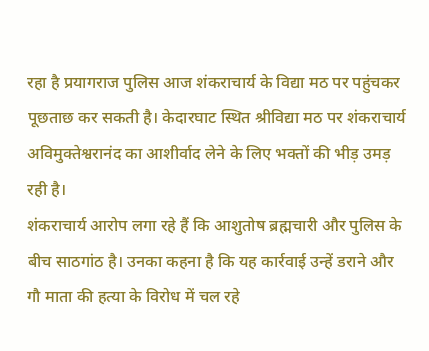रहा है प्रयागराज पुलिस आज शंकराचार्य के विद्या मठ पर पहुंचकर पूछताछ कर सकती है। केदारघाट स्थित श्रीविद्या मठ पर शंकराचार्य अविमुक्तेश्वरानंद का आशीर्वाद लेने के लिए भक्तों की भीड़ उमड़ रही है।
शंकराचार्य आरोप लगा रहे हैं कि आशुतोष ब्रह्मचारी और पुलिस के बीच साठगांठ है। उनका कहना है कि यह कार्रवाई उन्हें डराने और गौ माता की हत्या के विरोध में चल रहे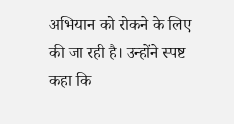अभियान को रोकने के लिए की जा रही है। उन्होंने स्पष्ट कहा कि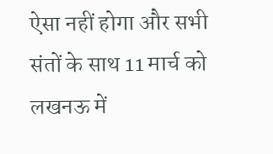ऐसा नहीं होगा और सभी संतों के साथ 11 मार्च को लखनऊ में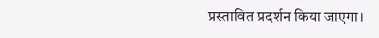प्रस्तावित प्रदर्शन किया जाएगा।